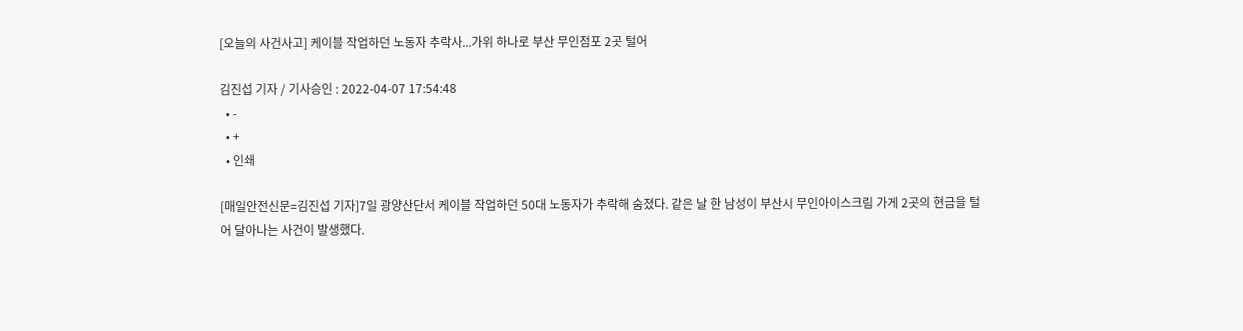[오늘의 사건사고] 케이블 작업하던 노동자 추락사...가위 하나로 부산 무인점포 2곳 털어

김진섭 기자 / 기사승인 : 2022-04-07 17:54:48
  • -
  • +
  • 인쇄

[매일안전신문=김진섭 기자]7일 광양산단서 케이블 작업하던 50대 노동자가 추락해 숨졌다. 같은 날 한 남성이 부산시 무인아이스크림 가게 2곳의 현금을 털어 달아나는 사건이 발생했다.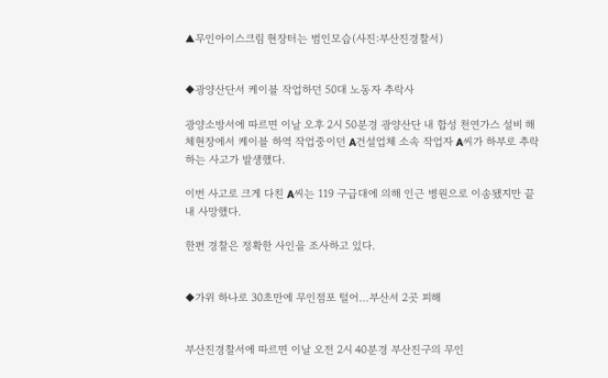▲무인아이스크림 현장터는 범인모습(사진:부산진경찰서)


◆광양산단서 케이블 작업하던 50대 노동자 추락사

광양소방서에 따르면 이날 오후 2시 50분경 광양산단 내 합성 천연가스 설비 해체현장에서 케이블 하역 작업중이던 A건설업체 소속 작업자 A씨가 하부로 추락하는 사고가 발생했다.

이번 사고로 크게 다친 A씨는 119 구급대에 의해 인근 병원으로 이송됐지만 끝내 사망했다.

한편 경찰은 정확한 사인을 조사하고 있다.


◆가위 하나로 30초만에 무인점포 털어…부산서 2곳 피해


부산진경찰서에 따르면 이날 오전 2시 40분경 부산진구의 무인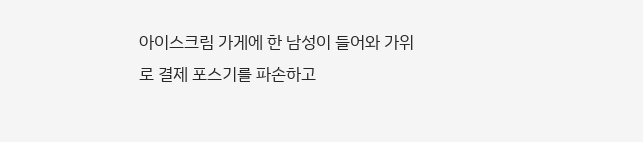아이스크림 가게에 한 남성이 들어와 가위로 결제 포스기를 파손하고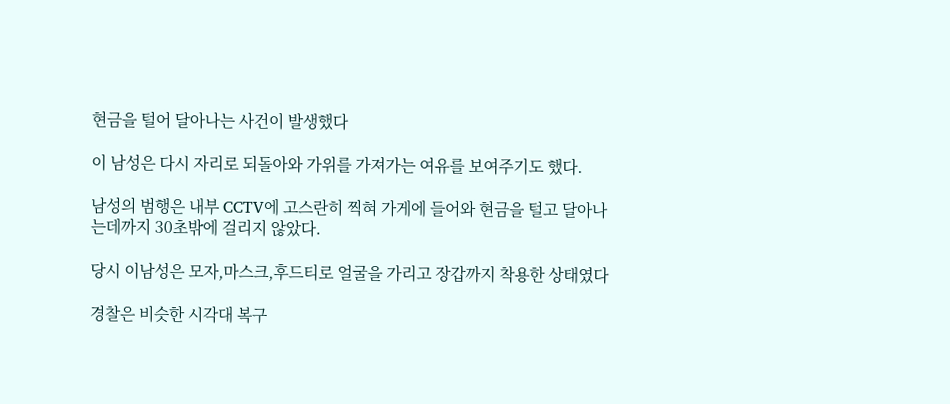현금을 털어 달아나는 사건이 발생했다

이 남성은 다시 자리로 되돌아와 가위를 가져가는 여유를 보여주기도 했다.

남성의 범행은 내부 CCTV에 고스란히 찍혀 가게에 들어와 현금을 털고 달아나는데까지 30초밖에 걸리지 않았다.

당시 이남성은 모자,마스크,후드티로 얼굴을 가리고 장갑까지 착용한 상태였다

경찰은 비슷한 시각대 복구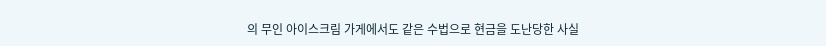의 무인 아이스크림 가게에서도 같은 수법으로 현금을 도난당한 사실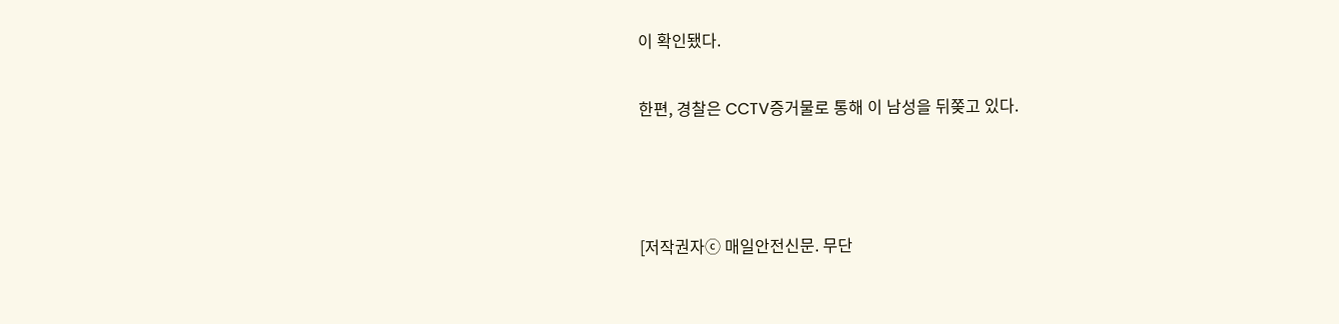이 확인됐다.

한편, 경찰은 CCTV증거물로 통해 이 남성을 뒤쫒고 있다.



[저작권자ⓒ 매일안전신문. 무단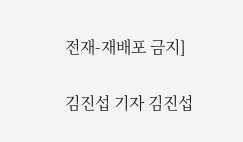전재-재배포 금지]

김진섭 기자 김진섭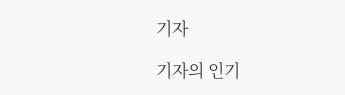기자

기자의 인기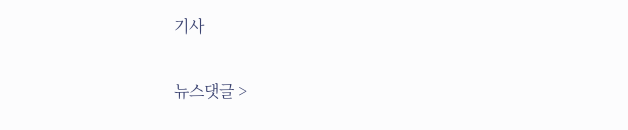기사

뉴스댓글 >